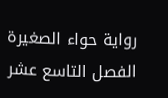رواية حواء الصغيرة الفصل التاسع عشر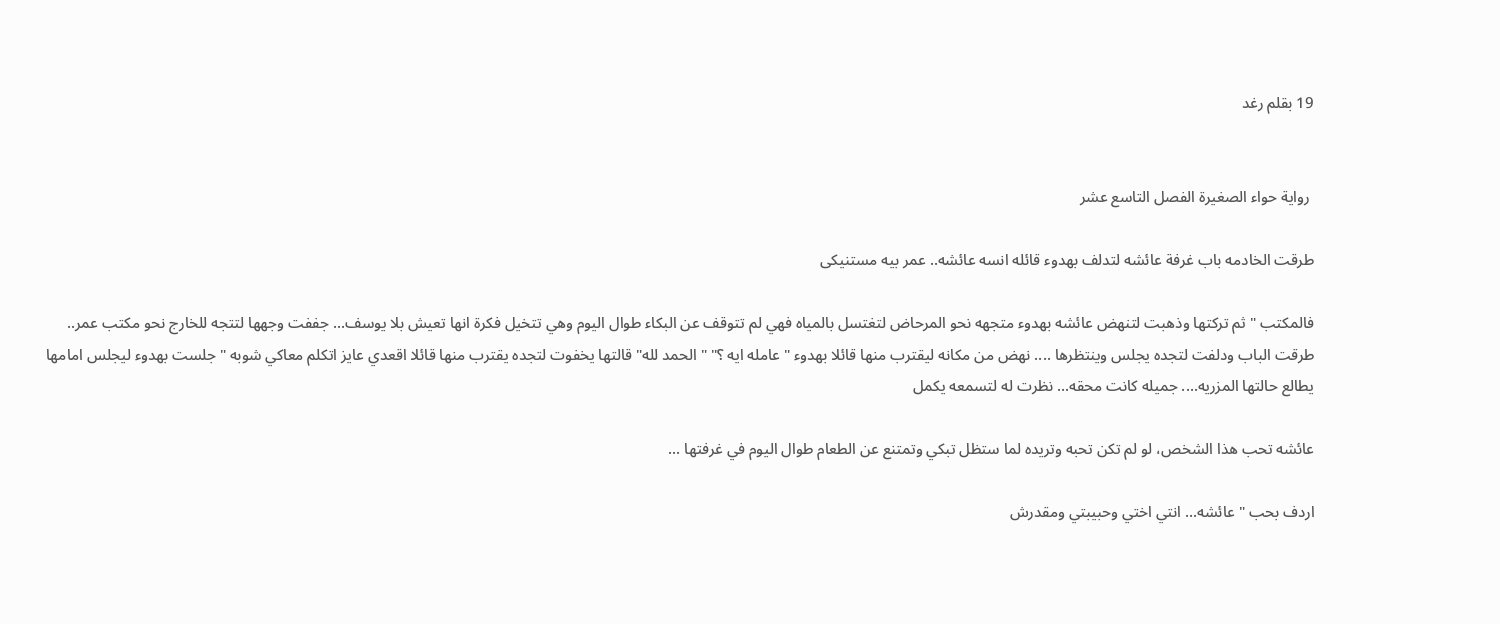19 بقلم رغد


 رواية حواء الصغيرة الفصل التاسع عشر

طرقت الخادمه باب غرفة عائشه لتدلف بهدوء قائله انسه عائشه.. عمر بيه مستنیکی

فالمكتب " ثم تركتها وذهبت لتنهض عائشه بهدوء متجهه نحو المرحاض لتغتسل بالمياه فهي لم تتوقف عن البكاء طوال اليوم وهي تتخيل فكرة انها تعيش بلا يوسف... جففت وجهها لتتجه للخارج نحو مكتب عمر.. طرقت الباب ودلفت لتجده يجلس وينتظرها .... نهض من مكانه ليقترب منها قائلا بهدوء " عامله ايه ؟" " الحمد لله" قالتها يخفوت لتجده يقترب منها قائلا اقعدي عايز اتكلم معاكي شوبه " جلست بهدوء ليجلس امامها يطالع حالتها المزريه.... جميله كانت محقه... نظرت له لتسمعه يكمل

عائشه تحب هذا الشخص، لو لم تكن تحبه وتريده لما ستظل تبكي وتمتنع عن الطعام طوال اليوم في غرفتها ...

اردف بحب "عائشه... انتي اختي وحبيبتي ومقدرش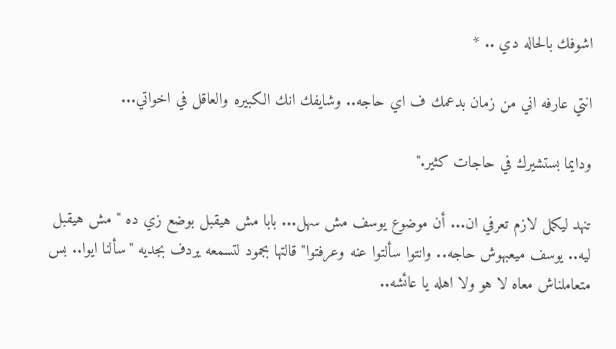اشوفك بالحاله دي .. *

انتي عارفه اني من زمان بدعمك ف اي حاجه.. وشايفك انك الكبيره والعاقل في اخواتي...

ودايما بستشيرك في حاجات كثير."

تنهد ليكمل لازم تعرفي ان... أن موضوع يوسف مش سهل... بابا مش هيقبل بوضع زي ده " مش هيقبل ليه.. يوسف ميعبهوش حاجه.. وانتوا سألتوا عنه وعرفتوا" قالتها بجمود لتسمعه يردف بجديه "سألنا ايوا.. بس متعاملناش معاه لا هو ولا اهله يا عائشه..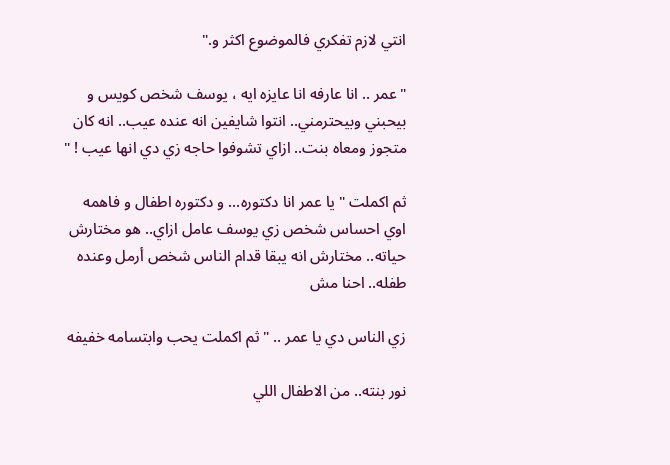انتي لازم تفكري فالموضوع اكثر و."

"عمر .. انا عارفه انا عايزه ايه ، يوسف شخص كويس و بيحبني وبيحترمني.. انتوا شايفين انه عنده عيب.. انه كان متجوز ومعاه بنت.. ازاي تشوفوا حاجه زي دي انها عيب ! "

ثم اكملت " يا عمر انا دكتوره... و دكتوره اطفال و فاهمه اوي احساس شخص زي يوسف عامل ازاي.. هو مختارش حياته.. مختارش انه يبقا قدام الناس شخص أرمل وعنده طفله.. احنا مش

زي الناس دي يا عمر .. " ثم اكملت يحب وابتسامه خفيفه

نور بنته.. من الاطفال اللي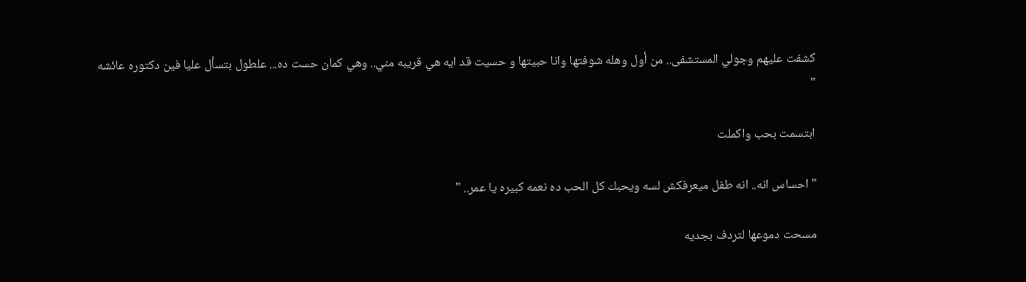كشفت عليهم وجولي المستشفى.. من أول وهله شوفتها وانا حبيتها و حسيت قد ايه هي قريبه مني.. وهي كمان حست ده... علطول بتسأل عليا فين دكتوره عائشه "

ابتسمت بحب واكملت

" احساس انه.. انه طفل ميعرفكش لسه ويحبك كل الحب ده نعمه كبيره يا عمر.. "

مسحت دموعها لتردف بجديه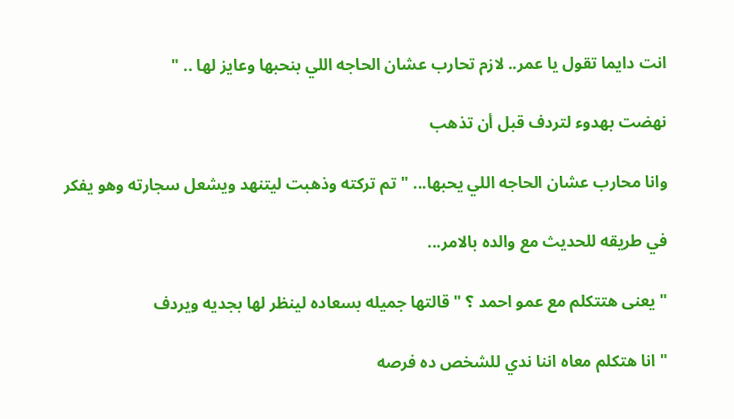انت دايما تقول يا عمر.. لازم تحارب عشان الحاجه اللي بنحبها وعايز لها .. "

نهضت بهدوء لتردف قبل أن تذهب

وانا محارب عشان الحاجه اللي يحبها... " تم تركته وذهبت ليتنهد ويشعل سجارته وهو يفكر

في طريقه للحديث مع والده بالامر...

" يعنى هتتكلم مع عمو احمد ؟ " قالتها جميله بسعاده لينظر لها بجديه ويردف

" انا هتكلم معاه اننا ندي للشخص ده فرصه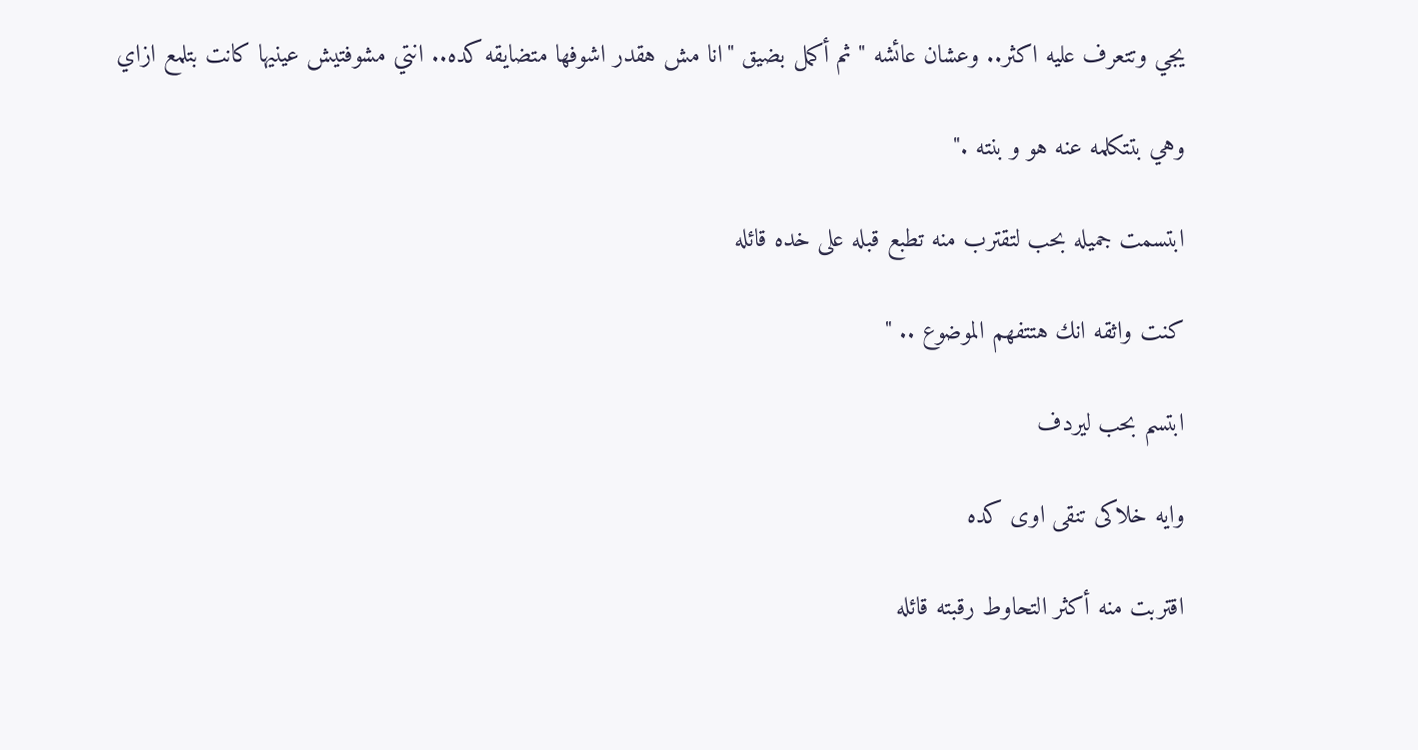يجي وتتعرف عليه اكثر.. وعشان عائشه " ثم أكمل بضيق "انا مش هقدر اشوفها متضايقه كده.. انتي مشوفتيش عينيها كانت بتلمع ازاي

وهي بتتكلمه عنه هو و بنته ."

ابتسمت جميله بحب لتقترب منه تطبع قبله على خده قائله

كنت واثقه انك هتتفهم الموضوع .. "

ابتسم بحب ليردف

وايه خلاکی تنقی اوی کده

اقتربت منه أكثر التحاوط رقبته قائله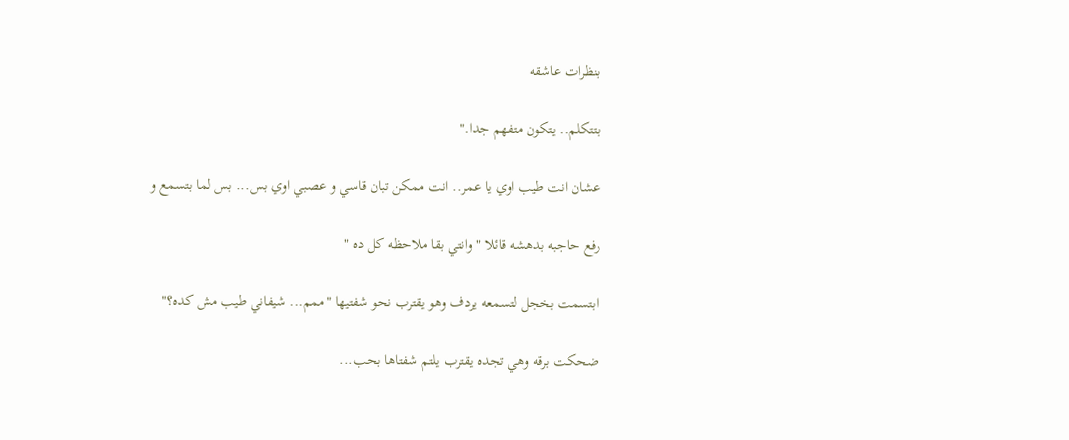بنظرات عاشقه

بتتكلم.. يتكون متفهم جدا."

عشان انت طيب اوي يا عمر.. انت ممكن تبان قاسي و عصبي اوي بس... بس لما بتسمع و

رفع حاجبه بدهشه قائلا " وانتي بقا ملاحظه كل ده "

ابتسمت بخجل لتسمعه يردف وهو يقترب نحو شفتيها "ممم... شيفاني طيب مش كده؟"

ضحكت برقه وهي تجده يقترب يلتم شفتاها بحب...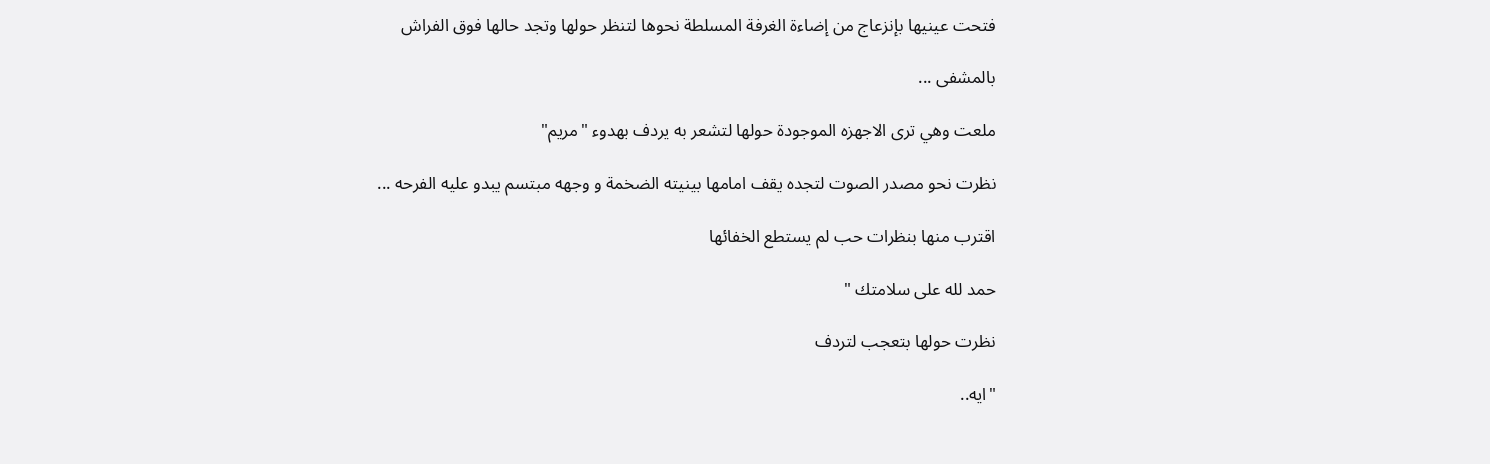فتحت عينيها بإنزعاج من إضاءة الغرفة المسلطة نحوها لتنظر حولها وتجد حالها فوق الفراش

بالمشفى ...

ملعت وهي ترى الاجهزه الموجودة حولها لتشعر به يردف بهدوء "مريم"

نظرت نحو مصدر الصوت لتجده يقف امامها بينيته الضخمة و وجهه مبتسم يبدو عليه الفرحه ...

اقترب منها بنظرات حب لم يستطع الخفائها

حمد لله على سلامتك "

نظرت حولها بتعجب لتردف

"ايه..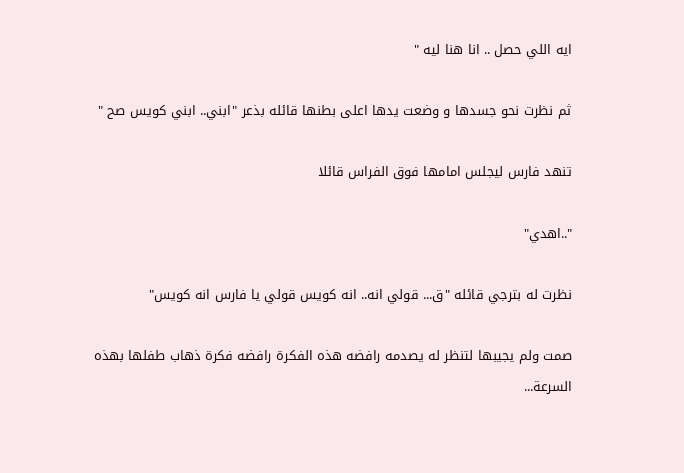ايه اللي حصل .. انا هنا ليه "

ثم نظرت نحو جسدها و وضعت يدها اعلى بطنها قائله بذعر "ابني.. ابني كويس صح "

تنهد فارس ليجلس امامها فوق الفراس قائلا

"..اهدي"

نظرت له بترجي قائله "ق... قولي انه.. انه كويس قولي يا فارس انه كويس"

صمت ولم يجيبها لتنظر له يصدمه رافضه هذه الفكرة رافضه فكرة ذهاب طفلها بهذه السرعة...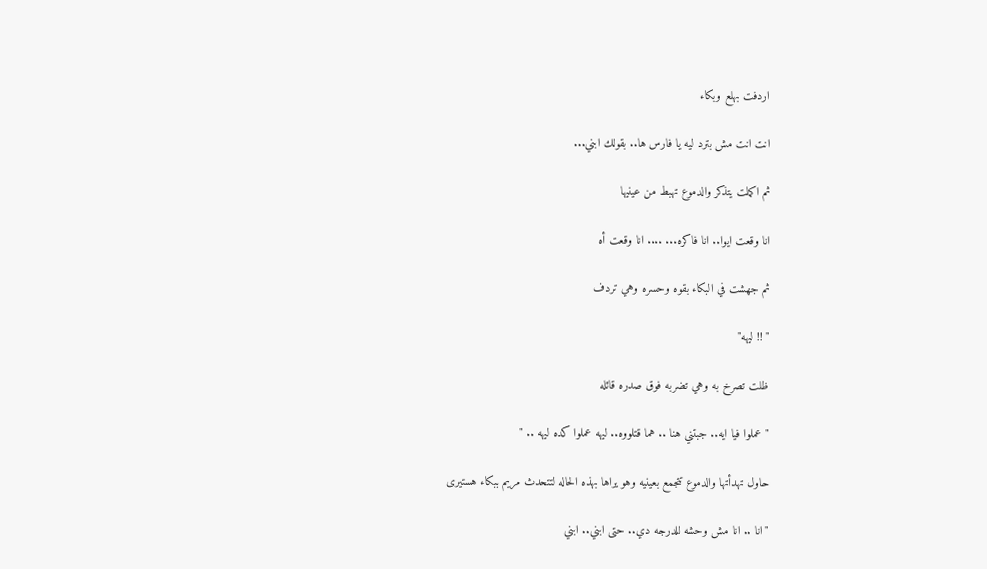اردفت بهلع وبكاء

انت انت مش بترد ليه يا فارس ها.. بقولك ابني...

ثم اكملت يتذكر والدموع تهبط من عينيها

انا وقعت ايوا.. انا فاكره... .... انا وقعت أه

ثم جهشت في البكاء بقوه وحسره وهي تردف

" !! ليهه"

ظلت تصرخ به وهي تضربه فوق صدره قائله

" عملوا فيا ايه.. جبتني هنا .. هما قتلووه.. ليهه عملوا كده ليهه .. "

حاول تهدأتها والدموع تتجمع بعينيه وهو يراها بهذه الحاله لتتحدث مریم ببكاء هستیری

"انا .. انا مش وحشه للدرجه دي.. حتى ابني.. ابني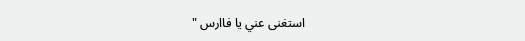استغنى عني يا فاارس "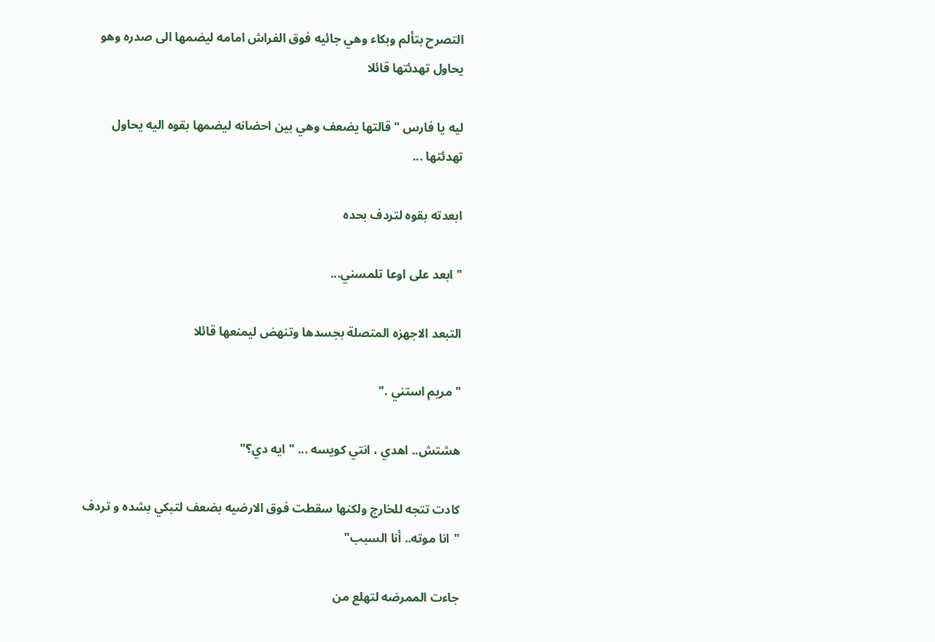التصرح بتألم وبكاء وهي جائيه فوق الفراش امامه ليضمها الى صدره وهو يحاول تهدئتها قائلا

لیه یا فارس " قالتها يضعف وهي بين احضانه ليضمها بقوه اليه يحاول تهدئتها ...

ابعدته بقوه لتردف بحده

" ابعد على اوعا تلمسني...

التبعد الاجهزه المتصلة بجسدها وتنهض ليمنعها قائلا

"مريم استني ."

هشتش.. اهدي ، انتي كويسه ... "ايه دي؟"

كادت تتجه للخارج ولكنها سقطت فوق الارضيه بضعف لتبكي بشده و تردف "انا موته.. أنا السبب"

جاءت الممرضه لتهلع من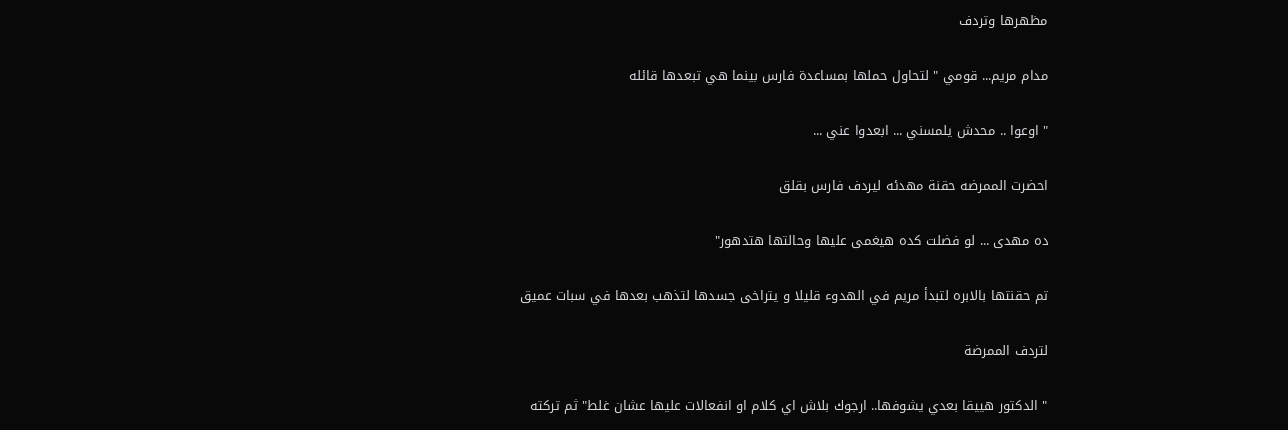مظهرها وتردف

مدام مريم... قومي " لتحاول حملها بمساعدة فارس بينما هي تبعدها قائله

" اوعوا .. محدش يلمسني ... ابعدوا عني ...

احضرت الممرضه حقنة مهدئه ليردف فارس بقلق

ده مهدی ... لو فضلت كده هيغمى عليها وحالتها هتدهور"

تم حقنتها بالابره لتبدأ مريم في الهدوء قليلا و يتراخى جسدها لتذهب بعدها في سبات عميق

لتردف الممرضة

" الدكتور هييقا بعدي يشوفها.. ارجوك بلاش اي كلام او انفعالات عليها عشان غلط" ثم تركته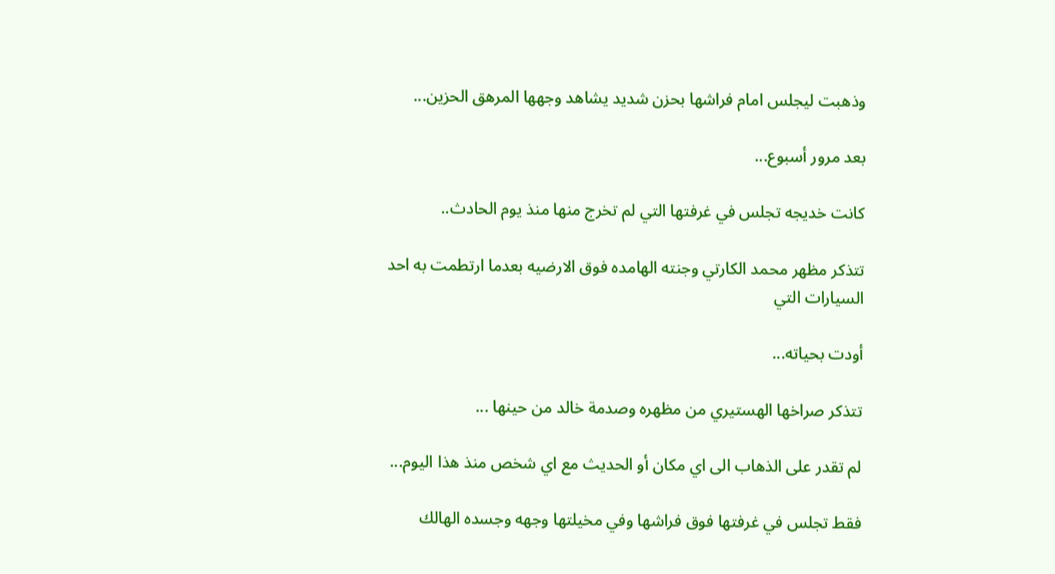وذهبت ليجلس امام فراشها بحزن شديد يشاهد وجهها المرهق الحزين...

بعد مرور أسبوع...

كانت خديجه تجلس في غرفتها التي لم تخرج منها منذ يوم الحادث..

تتذكر مظهر محمد الكارتي وجنته الهامده فوق الارضيه بعدما ارتطمت به احد السيارات التي

أودت بحياته...

تتذكر صراخها الهستيري من مظهره وصدمة خالد من حينها ...

لم تقدر على الذهاب الى اي مكان أو الحديث مع اي شخص منذ هذا اليوم...

فقط تجلس في غرفتها فوق فراشها وفي مخيلتها وجهه وجسده الهالك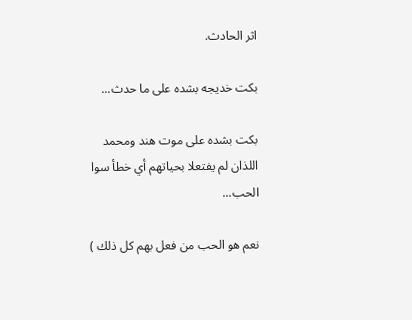اثر الحادث.

بکت خدیجه بشده على ما حدث...

بکت بشده على موت هند ومحمد اللذان لم يفتعلا بحياتهم أي خطأ سوا الحب...

نعم هو الحب من فعل بهم كل ذلك )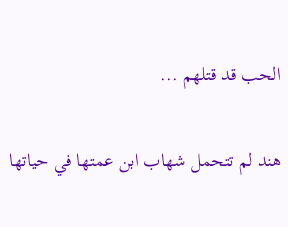الحب قد قتلهم ...

هند لم تتحمل شهاب ابن عمتها في حياتها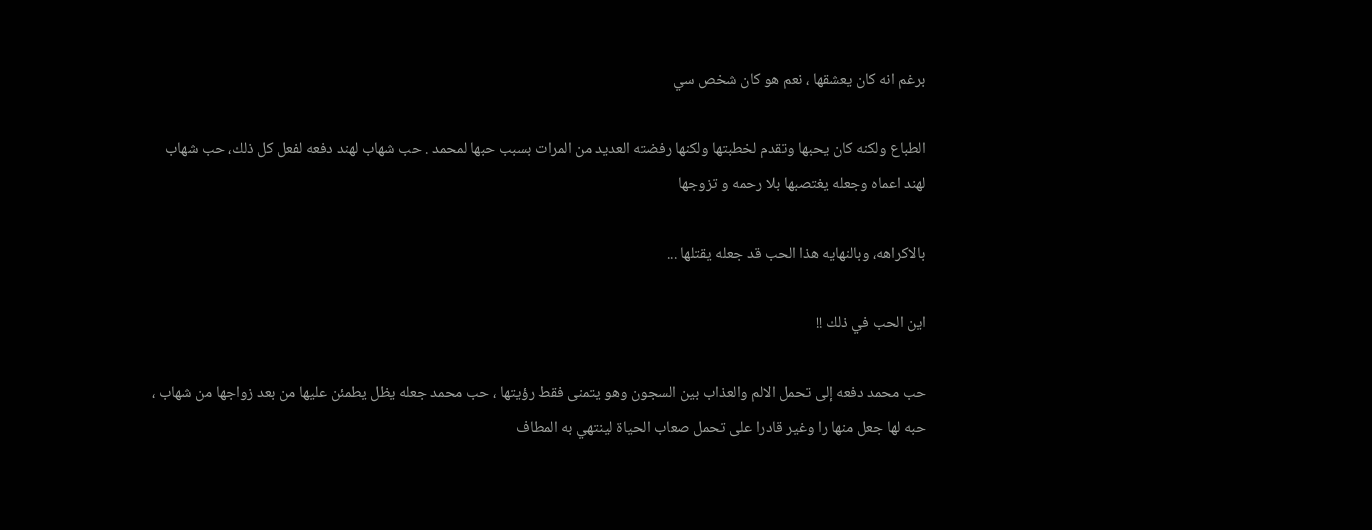برغم انه كان يعشقها ، نعم هو كان شخص سي

الطباع ولكنه كان يحبها وتقدم لخطبتها ولكنها رفضته العديد من المرات بسبب حبها لمحمد . حب شهاب لهند دفعه لفعل كل ذلك، حب شهاب لهند اعماه وجعله يغتصبها بلا رحمه و تزوجها

بالاكراهه، وبالنهايه هذا الحب قد جعله يقتلها ...

اين الحب في ذلك !!

حب محمد دفعه إلى تحمل الالم والعذاب بين السجون وهو يتمنى فقط رؤيتها ، حب محمد جعله يظل يطمئن عليها من بعد زواجها من شهاب ، حبه لها جعل منها را وغير قادرا على تحمل صعاب الحياة لينتهي به المطاف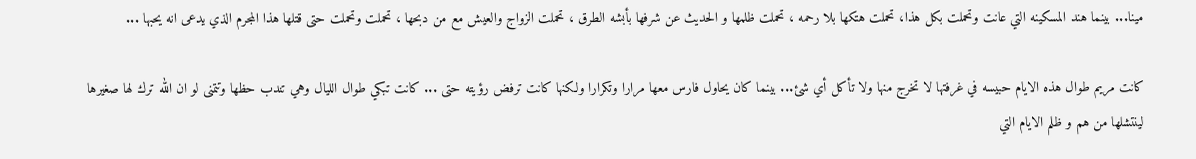مینا... بينما هند المسكينه التي عانت وتحملت بكل هذا، تحملت هتكها بلا رحمه ، تحملت ظلمها و الحديث عن شرفها بأبشه الطرق ، تحملت الزواج والعيش مع من دبحها ، تحملت وتحملت حتى قتلها هذا المجرم الذي يدعى انه يحبها ...

كانت مريم طوال هذه الايام حبيسه في غرفتها لا تخرج منها ولا تأكل أي شئ... بينما كان يحاول فارس معها مرارا وتكرارا ولكنها كانت ترفض رؤيته حتى ... كانت تبكي طوال الليال وهي تندب حظها وتتمنى لو ان الله ترك لها صغيرها لينتشلها من هم و ظلم الايام التي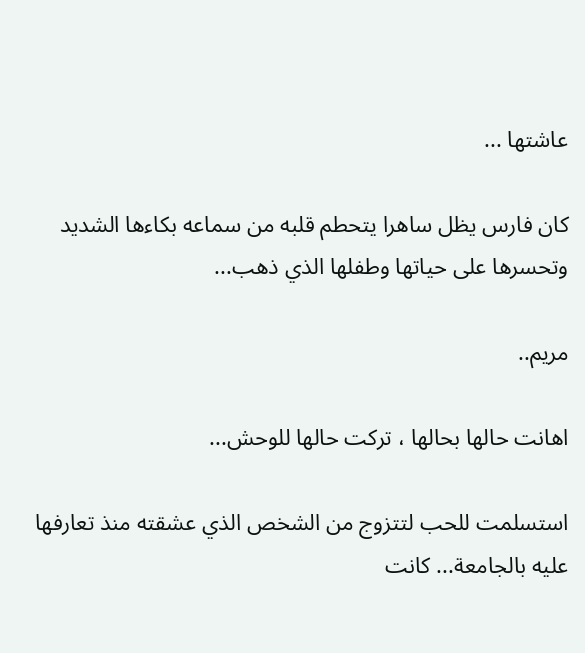عاشتها ...

كان فارس يظل ساهرا يتحطم قلبه من سماعه بكاءها الشديد وتحسرها على حياتها وطفلها الذي ذهب...

مريم..

اهانت حالها بحالها ، تركت حالها للوحش...

استسلمت للحب لتتزوج من الشخص الذي عشقته منذ تعارفها عليه بالجامعة... كانت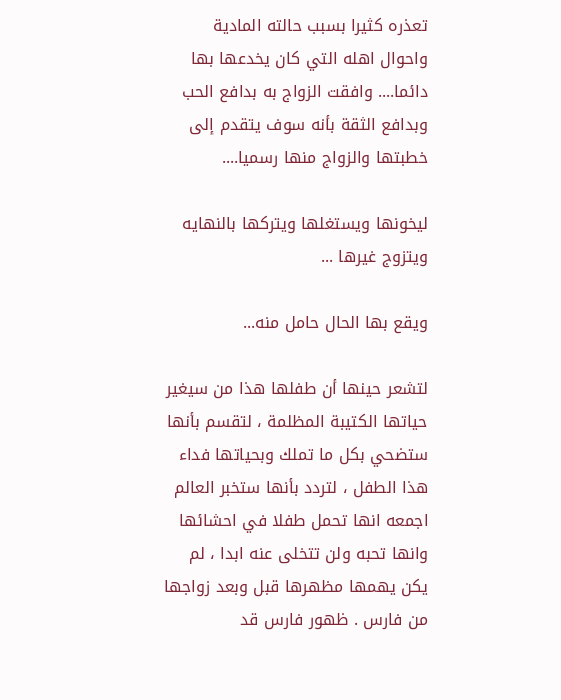تعذره كثيرا بسبب حالته المادية واحوال اهله التي كان يخدعها بها دائما.... وافقت الزواج به بدافع الحب وبدافع الثقة بأنه سوف يتقدم إلى خطبتها والزواج منها رسميا....

ليخونها ويستغلها ويتركها بالنهايه ويتزوج غيرها ...

ويقع بها الحال حامل منه...

لتشعر حينها أن طفلها هذا من سيغير حياتها الكتيبة المظلمة ، لتقسم بأنها ستضحي بكل ما تملك وبحياتها فداء هذا الطفل ، لتردد بأنها ستخبر العالم اجمعه انها تحمل طفلا في احشائها وانها تحبه ولن تتخلى عنه ابدا ، لم يكن يهمها مظهرها قبل وبعد زواجها من فارس . ظهور فارس قد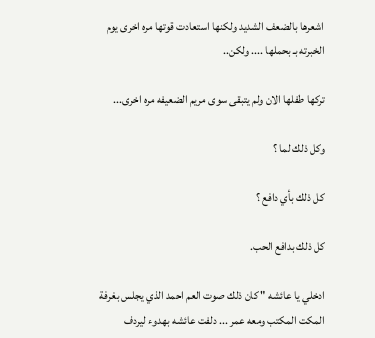اشعرها بالضعف الشديد ولكنها استعادت قوتها مره اخرى يوم الخبرته بـ بحملها .... ولكن..

تركها طفلها الان ولم يتبقى سوى مريم الضعيفه مره اخرى...

وكل ذلك لما ؟

كل ذلك بأي دافع ؟

كل ذلك بدافع الحب.

ادخلي يا عائشه " كان ذلك صوت العم احمد الذي يجلس بغرفة المكت المكتب ومعه عمر ... دلفت عائشه بهدوء لیردف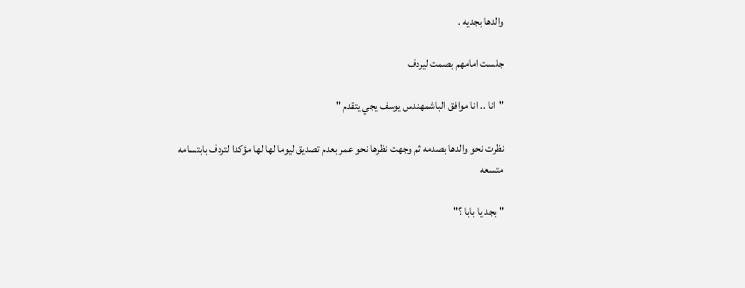والدها بجديه .

جلست امامهم بصمت ليردف

"انا .. انا موافق الباشمهندس يوسف يجي يتقدم "

نظرت نحو والدها بصدمه ثم وجهت نظرها نحو عمر بعدم تصديق ليوما لها لها مؤكدا لتردف بابتسامه متسعه

" بجد يا بابا ؟"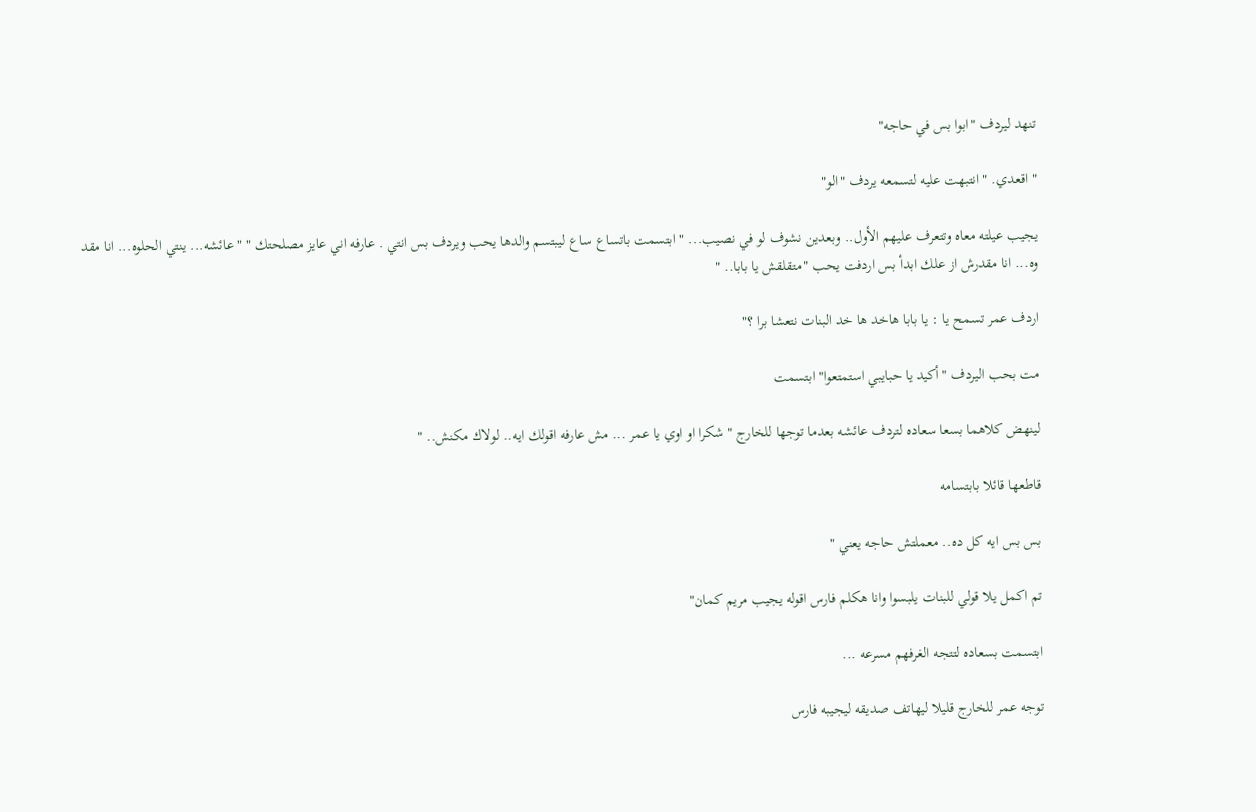تنهد ليردف "ابوا بس في حاجه"

" اقعدي. " انتبهت عليه لتسمعه يردف "الو"

يجيب عيلته معاه وتتعرف عليهم الأول.. وبعدين نشوف لو في نصيب... " ابتسمت باتساع ساع ليبتسم والدها يحب ويردف بس انتي . عارفه اني عايز مصلحتك " "عائشه... ينتي الحلوه... انا مقد وه... انا مقدرش از علك ابدأ بس اردفت يحب "متقلقش يا بابا.. "

اردف عمر تسمح يا : يا بابا هاخد ها خد البنات نتعشا برا ؟"

مت بحب اليردف "أكيد يا حبايبي استمتعوا" ابتسمت

لينهض كلاهما بسعا سعاده لتردف عائشه بعدما توجها للخارج " شكرا او اوي يا عمر ... مش عارفه اقولك ايه.. لولاك مكنش.. "

قاطعها قائلا بابتسامه

بس بس ايه كل ده.. معملتش حاجه يعني "

تم اكمل يلا قولي للبنات يلبسوا وانا هكلم فارس اقوله يجيب مريم كمان"

ابتسمت بسعاده لتتجه الغرفهم مسرعه ...

توجه عمر للخارج قليلا ليهاتف صديقه ليجيبه فارس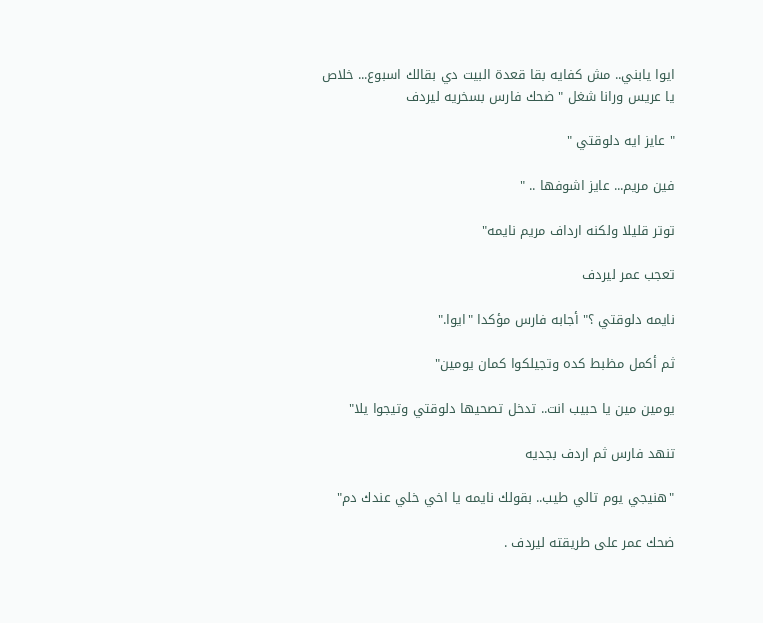ايوا يابني.. مش كفايه بقا قعدة البيت دي بقالك اسبوع... خلاص يا عريس ورانا شغل " ضحك فارس بسخريه ليردف

" عايز ايه دلوقتي "

فين مريم... عايز اشوفها .. "

توتر قليلا ولكنه ارداف مريم نايمه"

تعجب عمر ليردف

نايمه دلوقتي ؟" أجابه فارس مؤكدا "ايوا."

ثم أكمل مظبط كده وتجيلكوا كمان يومين"

يومين مين يا حبيب انت.. تدخل تصحيها دلوقتي وتيجوا يلا"

تنهد فارس ثم اردف بجديه

"هنيجي يوم تالي طيب.. بقولك نايمه يا اخي خلي عندك دم"

ضحك عمر على طريقته ليردف .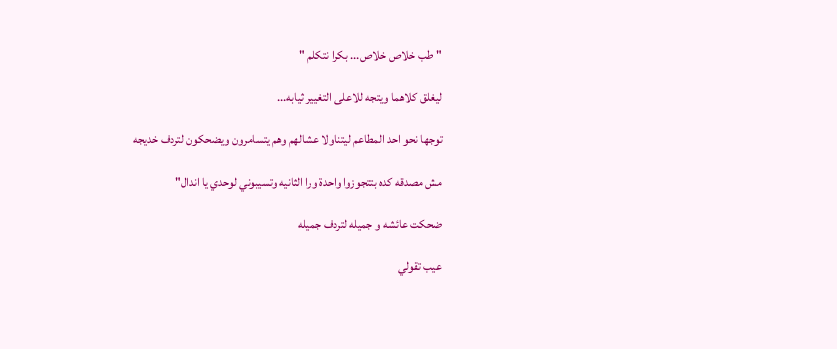" طب خلاص خلاص... بكرا نتكلم "

ليغلق كلاهما ويتجه للاعلى التغيير ثيابه...

توجها نحو احد المطاعم ليتناولا عشالهم وهم يتسامرون ويضحكون لتردف خديجه

مش مصدقه كده بتتجوزوا واحدة ورا الثانيه وتسيبوني لوحدي يا اندال"

ضحكت عائشه و جميله لتردف جميله

عيب تقولي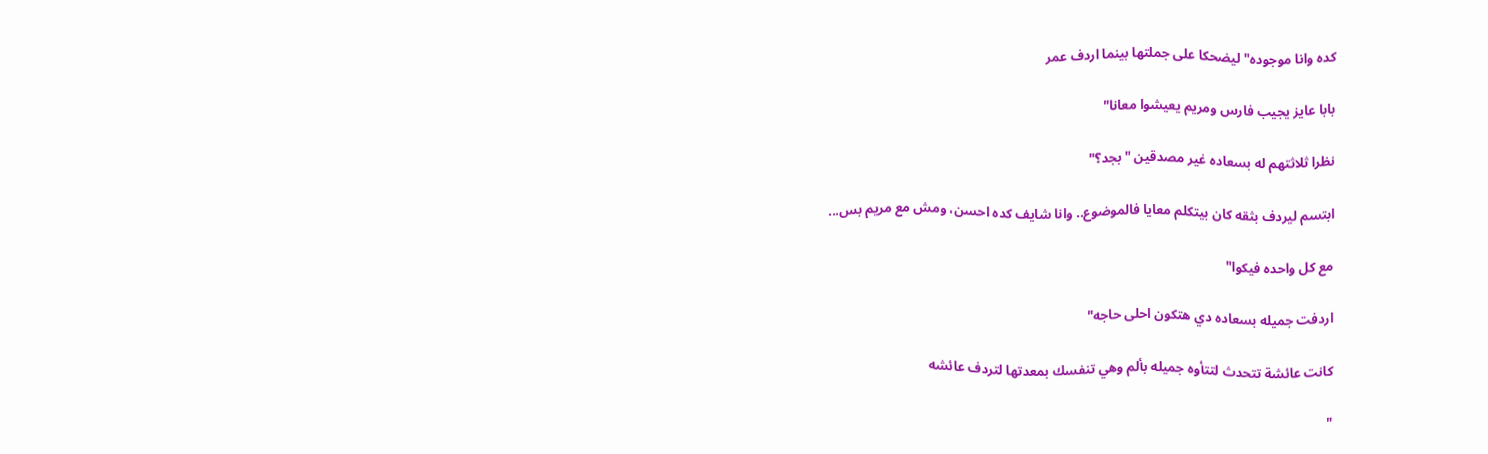كده وانا موجوده" ليضحكا على جملتها بينما اردف عمر

بابا عايز يجيب فارس ومريم يعيشوا معانا"

نظرا ثلاثتهم له بسعاده غير مصدقين " بجد؟"

ابتسم ليردف بثقه كان بيتكلم معايا فالموضوع.. وانا شايف كده احسن، ومش مع مريم بس...

مع كل واحده فيكوا"

اردفت جميله بسعاده دي هتكون احلى حاجه"

كانت عائشة تتحدث لتتأوه جميله بألم وهي تنفسك بمعدتها لتردف عائشه

"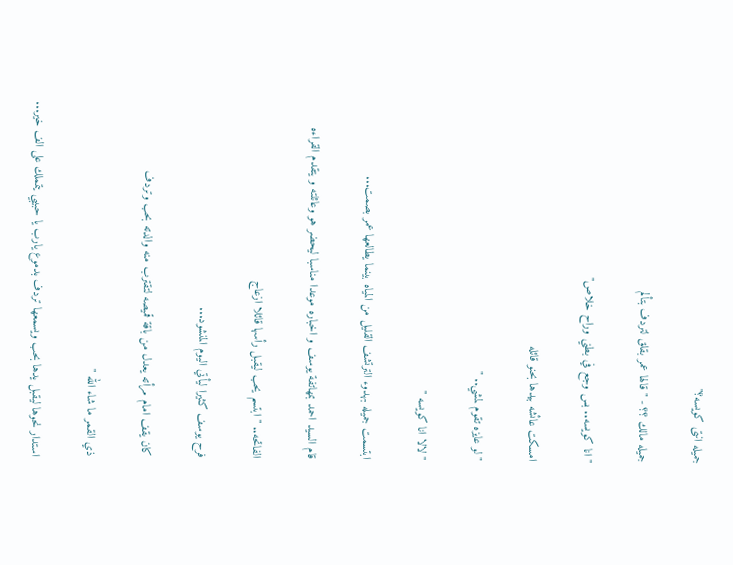جميله انتى كويسه؟"

جميله مالك ؟؟ - " قالها عمر بقلق لتردف بتألم

" انا كويسه.. بس وجع في بطني وراح خلاص"

امسكت عائشه بيدها بحنو قائله

" لو عايزه تقوم لمشي.. "

" لالا انا كويسه "

ابتسمت جميله بهدوء الترتشف القليل من المياه بينما يطالعها عمر بصمت...

قام السيد احمد بمهاتفة يوسف و اخباره موعدا مناسبا ليحضر هو وعائلته و يتقدم القراءه

الفاتحه.. " ابتسم يحب ليقبل رأسها قائلا ازعاج

فرح يوسف كثيرا ليأتي اليوم المنشود...

كان يقف امام مرأته يعدل من باقة قميصه لتقترب منه والدته بحب وتردف

ذي القمر ما شاء الله "

استدار نحوها ليقبل يدها بحب ويسمعها تردف بدموع يارب يا حبيبي يتمملك على الف خير...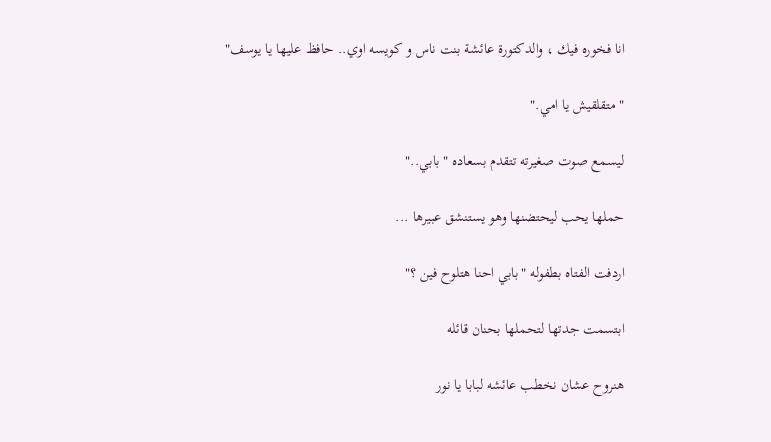انا فخوره فيك ، والدكتورة عائشة بنت ناس و كويسه اوي.. حافظ عليها يا يوسف"

" متقلقيش يا امي."

ليسمع صوت صغيرته تتقدم بسعاده "بابي.."

حملها يحب ليحتضنها وهو يستنشق عبيرها ...

اردفت الفتاه بطفوله "بابي احنا هتلوح فين ؟"

ابتسمت جدتها لتحملها بحنان قائله

هنروح عشان نخطب عائشه لبابا يا نور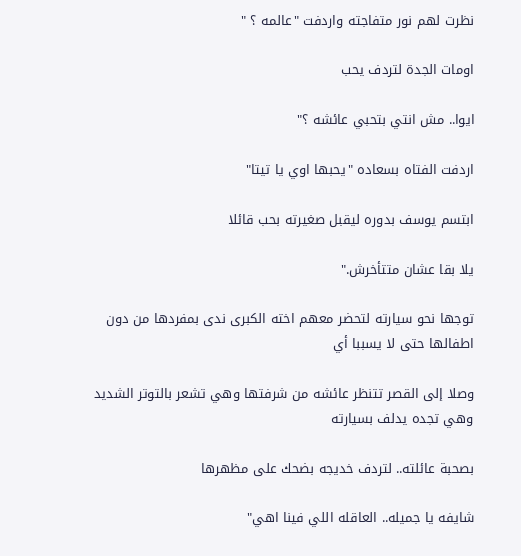نظرت لهم نور متفاجته واردفت "عالمه ؟ "

اومات الجدة لتردف يحب

ايوا.. مش انتي بتحبي عائشه ؟"

اردفت الفتاه بسعاده "يحبها اوي يا تيتا"

ابتسم يوسف بدوره ليقبل صغيرته بحب قائلا

يلا بقا عشان متتأخرش."

توجها نحو سيارته لتحضر معهم اخته الكبرى ندى بمفردها من دون اطفالها حتى لا يسببا أي

وصلا إلى القصر تتنظر عائشه من شرفتها وهي تشعر بالتوتر الشديد وهي تجده يدلف بسيارته

بصحبة عائلته.. لتردف خديجه بضحك على مظهرها

شايفه يا جميله.. العاقله اللي فينا اهي"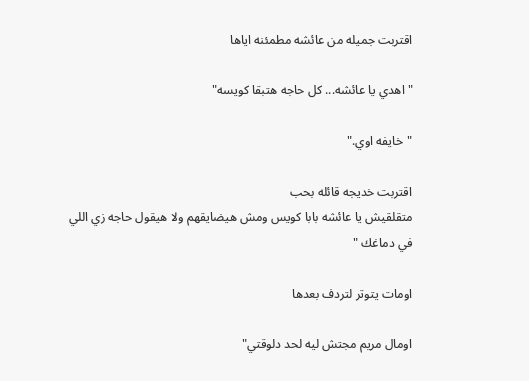اقتربت جميله من عائشه مطمئنه اياها

" اهدي يا عائشه... كل حاجه هتبقا كويسه"

"خايفه اوي."

اقتربت خدیجه قائله بحب
متقلقيش يا عائشه بابا كويس ومش هيضايقهم ولا هيقول حاجه زي اللي في دماغك "

اومات يتوتر لتردف بعدها

اومال مريم مجتش ليه لحد دلوقتي"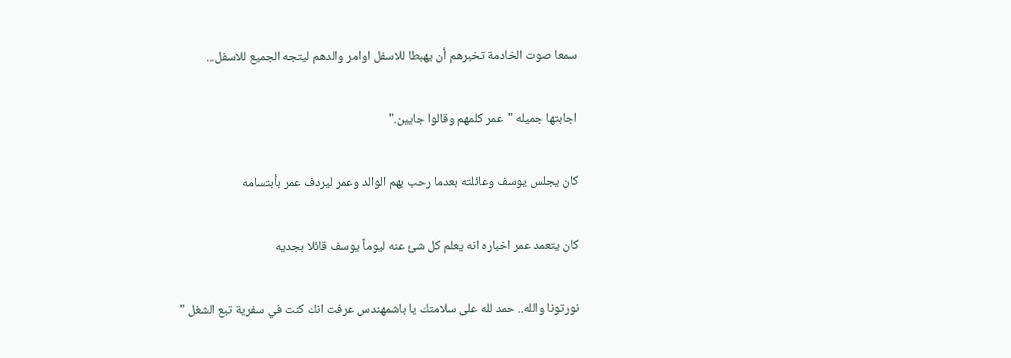سمعا صوت الخادمة تخبرهم أن يهبطا للاسفل اوامر والدهم ليتجه الجميع للاسفل...

اجابتها جميله "عمر كلمهم وقالوا جايين."

كان يجلس يوسف وعائلته بعدما رحب بهم الوالد وعمر ليردف عمر بأبتسامه

كان يتعمد عمر اخباره انه يعلم كل شئ عنه ليوماً يوسف قائلا بجديه

نورتونا والله.. حمد لله على سلامتك يا باشمهندس عرفت انك كنت في سفرية تبع الشغل "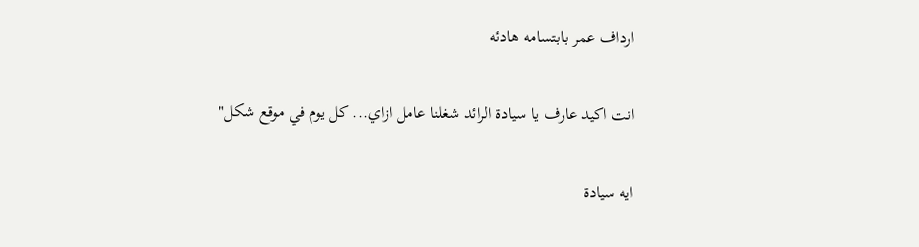ارداف عمر بابتسامه هادئه

انت اكيد عارف يا سيادة الرائد شغلنا عامل ازاي... كل يوم في موقع شكل"

ايه سيادة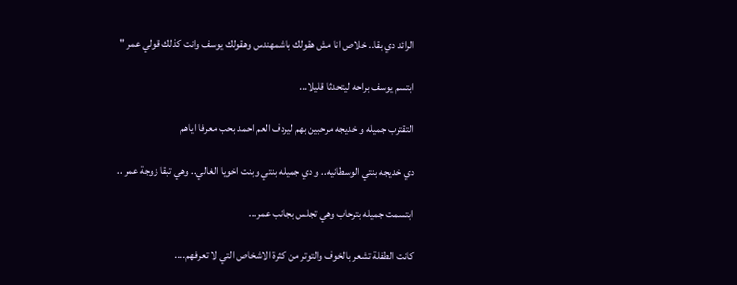الرائد دي بقا.. خلاص انا مش هقولك باشمهندس وهقولك يوسف وانت كذلك قولي عمر "

ابتسم يوسف براحه ليتحدثا قليلا...

التقترب جميله و خدیجه مرحبين بهم ليردف العم احمد بحب معرفا اياهم

دي خديجه بنتي الوسطانيه.. و دي جميله بنتي وبنت اخويا الغالي.. وهي تبقا زوجة عمر ..

ابتسمت جميله بترحاب وهي تجلس بجانب عمر...

كانت الطفلة تشعر بالخوف والتوتر من كثرة الاشخاص التي لا تعرفهم....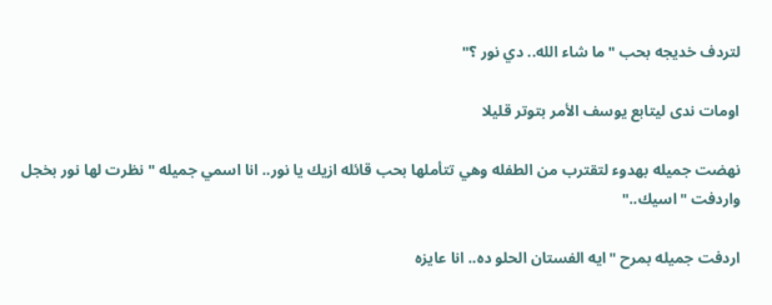لتردف خديجه بحب "ما شاء الله.. دي نور ؟"

اومات ندى ليتابع يوسف الأمر بتوتر قليلا

نهضت جميله بهدوء لتقترب من الطفله وهي تتأملها بحب قائله ازيك يا نور.. انا اسمي جميله " نظرت لها نور بخجل واردفت "اسيك.."

اردفت جميله بمرح "ايه الفستان الحلو ده.. انا عايزه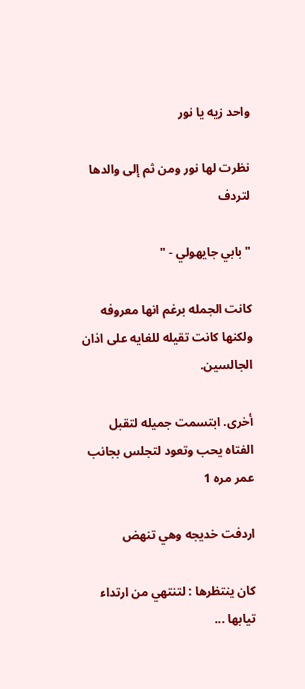واحد زيه يا نور

نظرت لها نور ومن ثم إلى والدها لتردف

"بابي جايهولي - "

كانت الجمله برغم انها معروفه ولكنها كانت تقيله للغايه على اذان الجالسين.

أخرى. ابتسمت جميله لتقبل الفتاه يحب وتعود لتجلس بجانب عمر مره 1

اردفت خديجه وهي تنهض

كان ينتظرها : لتنتهي من ارتداء تيابها ...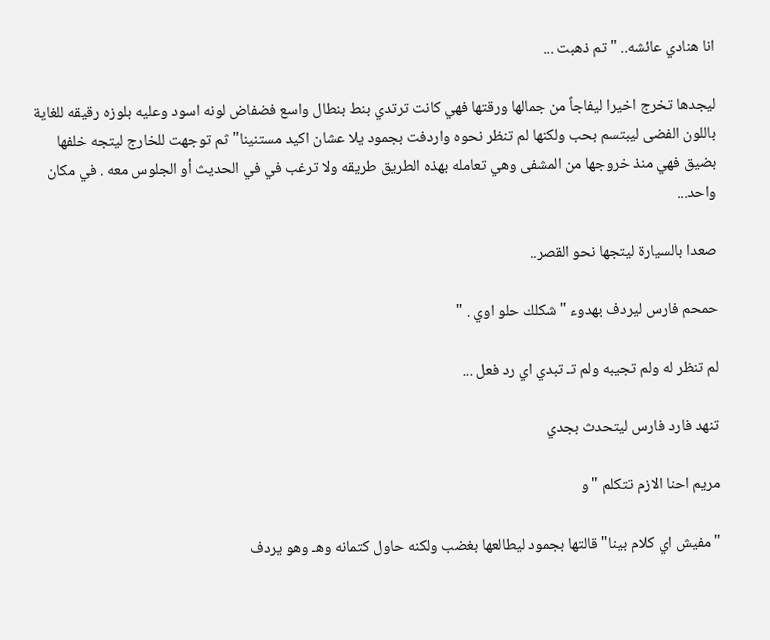انا هنادي عائشه.. " تم ذهبت ...

ليجدها تخرج اخيرا ليفاجاً من جمالها ورقتها فهي كانت ترتدي بنط بنطال واسع فضفاض لونه اسود وعليه بلوزه رقيقه للغاية باللون الفضى ليبتسم بحب ولكنها لم تنظر نحوه واردفت بجمود يلا عشان اكيد مستنينا" ثم توجهت للخارج ليتجه خلفها بضيق فهي منذ خروجها من المشفى وهي تعامله بهذه الطريق طريقه ولا ترغب في في الحديث أو الجلوس معه . في مكان واحد...

صعدا بالسيارة ليتجها نحو القصر..

حمحم فارس ليردف بهدوء "شكلك حلو اوي . "

لم تنظر له ولم تجيبه ولم تـ تبدي اي رد فعل ...

تنهد فارد فارس ليتحدث بجدي

مريم احنا الازم تتكلم "و

"مفيش اي كلام بينا" قالتها بجمود ليطالعها بغضب ولكنه حاول كتمانه وهـ وهو يردف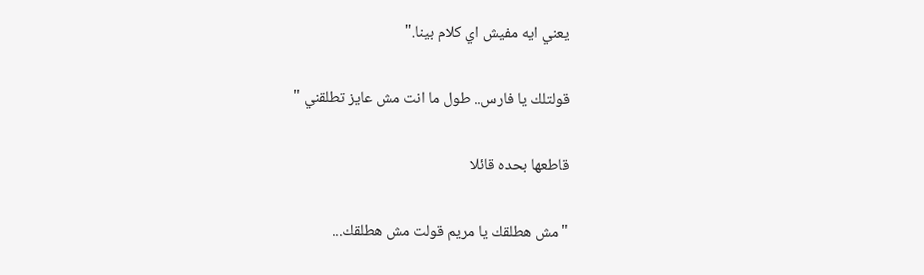يعني ايه مفيش اي کلام بینا."

قولتلك يا فارس.. طول ما انت مش عايز تطلقني "

قاطعها بحده قائلا

"مش هطلقك يا مريم قولت مش هطلقك...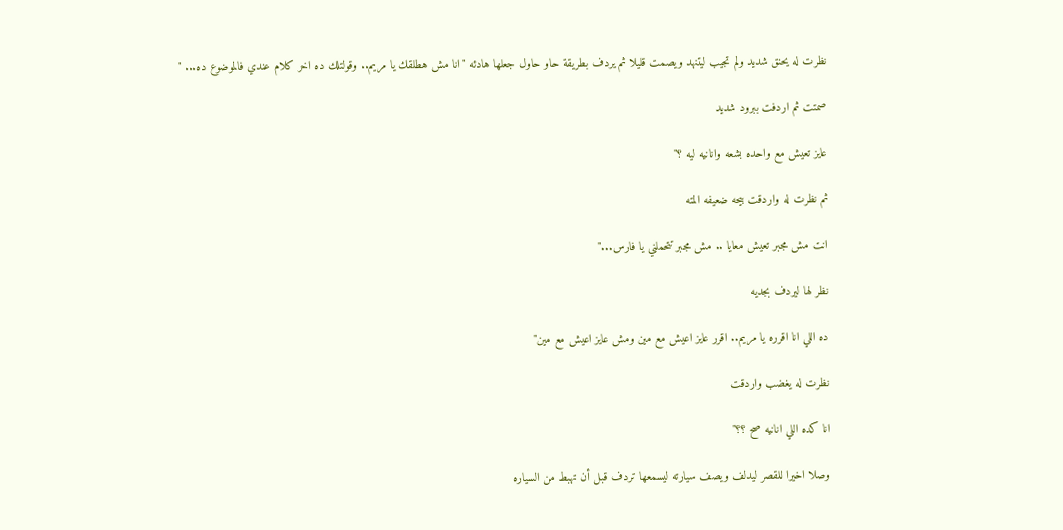نظرت له يحنق شديد ولم تجيب ليتنهد ويصمت قليلا ثم يردف بطريقة حاو حاول جعلها هادئه "انا مش هطلقك يا مريم.. وقولتلك ده اخر كلام عندي فالموضوع ده... "

صمتت ثم اردفت ببرود شدید

عايز تعيش مع واحده بشعه وانانيه ليه ؟"

ثم نظرت له واردقت بيحه ضعيفه المته

انت مش مجبر تعيش معايا .. مش مجبر تتحملني يا فارس..."

نظر لها ليردف بجديه

ده اللي انا اقرره یا مریم.. اقرر عايز اعيش مع مين ومش عايز اعيش مع مين"

نظرت له يغضب واردقت

انا كده اللي انانيه صح ؟؟"

وصلا اخيرا للقصر ليدلف ويصف سيارته ليسمعها تردف قبل أن تهبط من السياره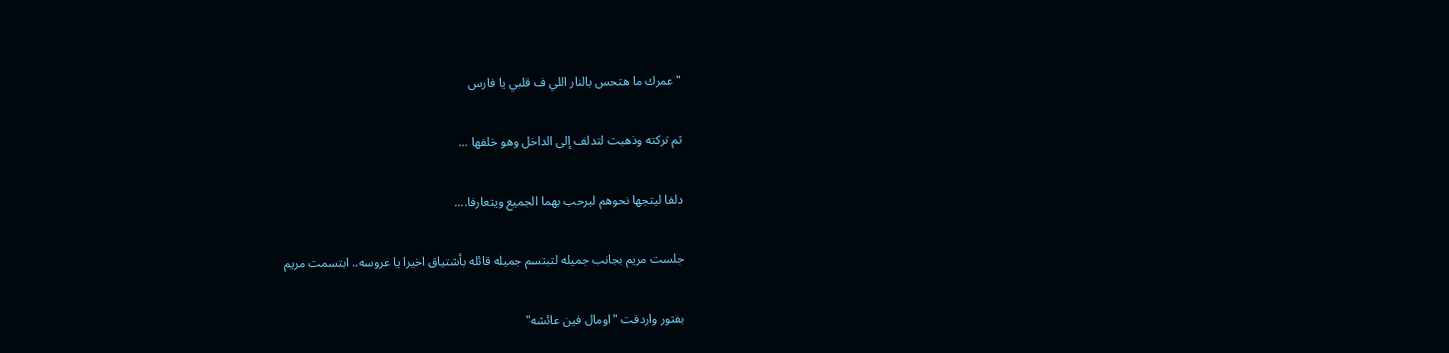"عمرك ما هتحس بالنار اللي ف قلبي يا فارس

ثم تركته وذهبت لتدلف إلى الداخل وهو خلفها ...

دلفا ليتجها نحوهم ليرحب بهما الجميع ويتعارفا....

جلست مریم بجانب جميله لتبتسم جميله قائله بأشتياق اخيرا يا عروسه.. ابتسمت مریم

بفتور واردفت "اومال فين عائشه"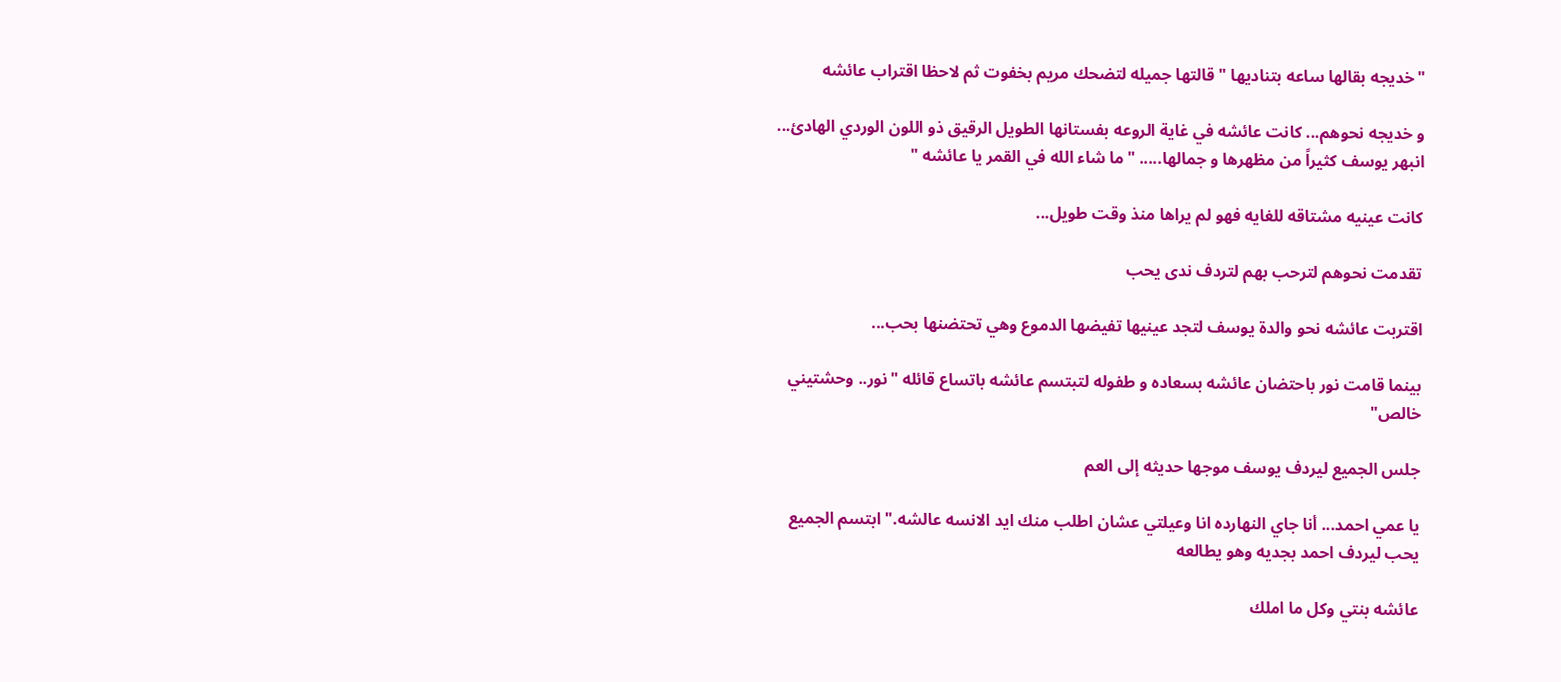"خديجه بقالها ساعه بتناديها " قالتها جميله لتضحك مريم بخفوت ثم لاحظا اقتراب عائشه

و خدیجه نحوهم... كانت عائشه في غاية الروعه بفستانها الطويل الرقيق ذو اللون الوردي الهادئ... انبهر يوسف كثيراً من مظهرها و جمالها..... "ما شاء الله في القمر يا عائشه "

كانت عينيه مشتاقه للغايه فهو لم يراها منذ وقت طويل...

تقدمت نحوهم لترحب بهم لتردف ندى يحب

اقتربت عائشه نحو والدة يوسف لتجد عينيها تفيضها الدموع وهي تحتضنها بحب...

بينما قامت نور باحتضان عائشه بسعاده و طفوله لتبتسم عائشه باتساع قائله "نور.. وحشتيني خالص"

جلس الجميع ليردف يوسف موجها حديثه إلى العم

يا عمي احمد... أنا جاي النهارده انا وعيلتي عشان اطلب منك ايد الانسه عالشه." ابتسم الجميع يحب ليردف احمد بجديه وهو يطالعه

عائشه بنتي وكل ما املك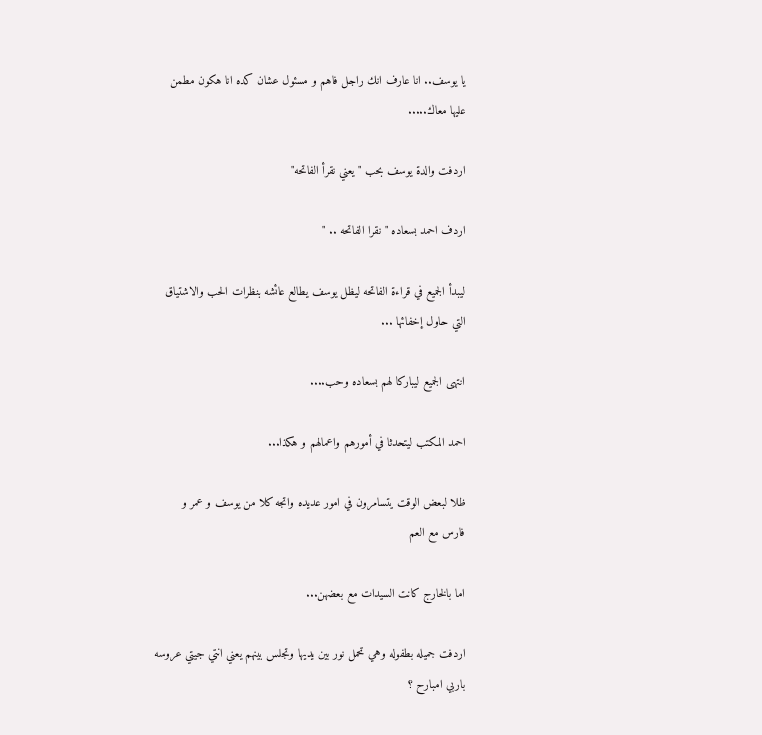يا يوسف.. انا عارف انك راجل فاهم و مسئول عشان كده انا هكون مطمن عليها معاك.....

اردفت والدة يوسف بحب " يعني نقرأ الفاتحه"

اردف احمد بسعاده " نقرا الفاتحه .. "

ليبدأ الجميع في قراءة الفاتحه ليظل يوسف يطالع عائشه بنظرات الحب والاشتياق التي حاول إخفائها ...

انتهى الجميع ليباركا لهم بسعاده وحب....

احمد المكتب ليتحدثا في أمورهم واعمالهم و هكذا...

ظلا لبعض الوقت يتسامرون في امور عديده واتجه كلا من يوسف و عمر و فارس مع العم

اما بالخارج كانت السيدات مع بعضهن...

اردفت جميله بطفوله وهي تحمل نور بين يديها وتجلس بينهم يعني انتي جيتي عروسه باربي امبارح ؟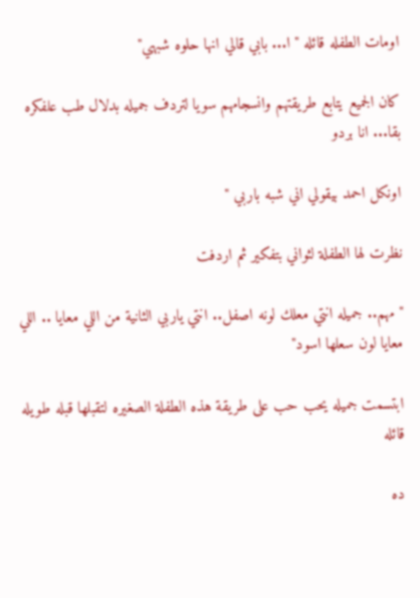اومات الطفله قائله "ا... بابي قالي انها حلوه شبهي"

كان الجميع يتابع طريقتهم وانسجامهم سويا لتردف جميله بدلال طب علفكره بقا... انا بردو

اونكل احمد بيقولي اني شبه باربي "

نظرت لها الطفلة لثواني بتفكير ثم اردفت

"مهم.. جميله انتي معلك لونه اصفل.. انتي ياربي الثانية من اللي معايا .. اللي معايا لون سعلها اسود"

ابتسمت جميله يحب حب على طريقة هذه الطفلة الصغيره لتقبلها قبله طويله قائله

ده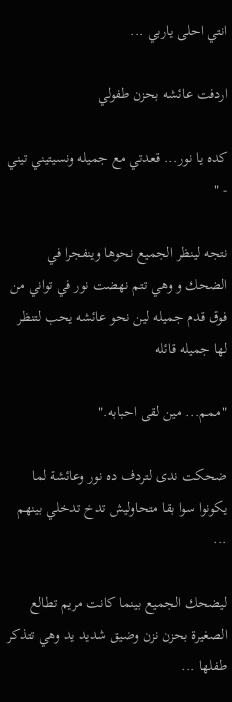انتي احلى ياربي ...

اردفت عائشه بحزن طفولي

كده يا نور... قعدتي مع جميله ونسيتيني تيني - "

نتجه لينظر الجميع نحوها وينفجرا في الضحك و وهي تتم نهضت نور في تواني من فوق قدم جميله لين نحو عائشه يحب لتنظر لها جميله قائله

"ممم... مين لقى احبابه."

ضحكت ندى لتردف ده نور وعائشة لما يكونوا سوا بقا متحاوليش تدخ تدخلي بينهم ...

ليضحك الجميع بينما كانت مريم تطالع الصغيرة بحزن نزن وضيق شدید يد وهي تتذكر طفلها ...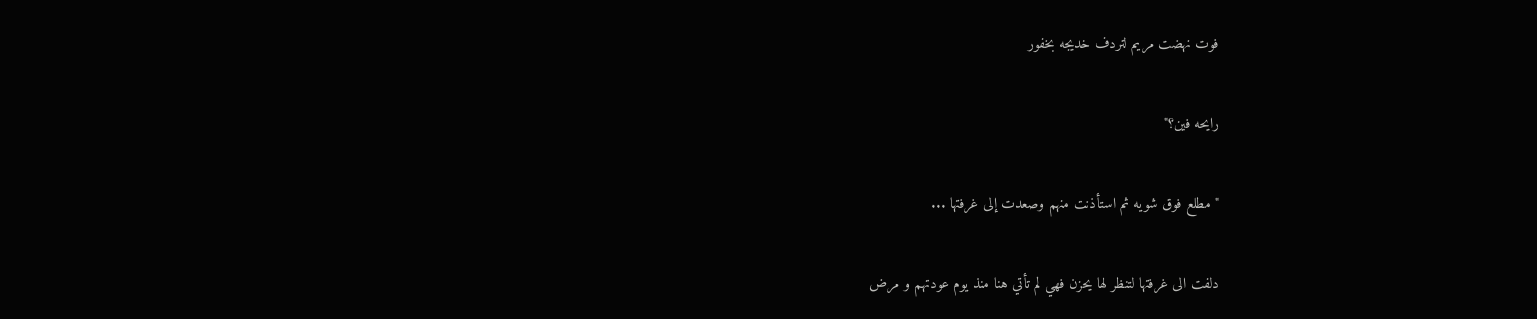فوت نهضت مريم لتردف خديجه بخفور

رايحه فين؟"

"مطلع فوق شويه ثم استأذنت منهم وصعدت إلى غرفتها ...

دلفت الى غرفتها لتنظر لها يحزن فهي لم تأتي هنا منذ يوم عودتهم و مرض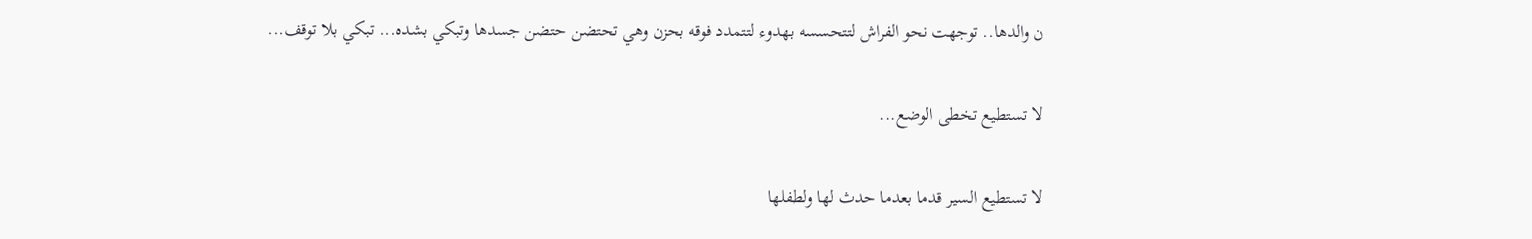ن والدها.. توجهت نحو الفراش لتتحسسه بهدوء لتتمدد فوقه بحزن وهي تحتضن حتضن جسدها وتبكي بشده... تبكي بلا توقف...

لا تستطيع تخطى الوضع...

لا تستطيع السير قدما بعدما حدث لها ولطفلها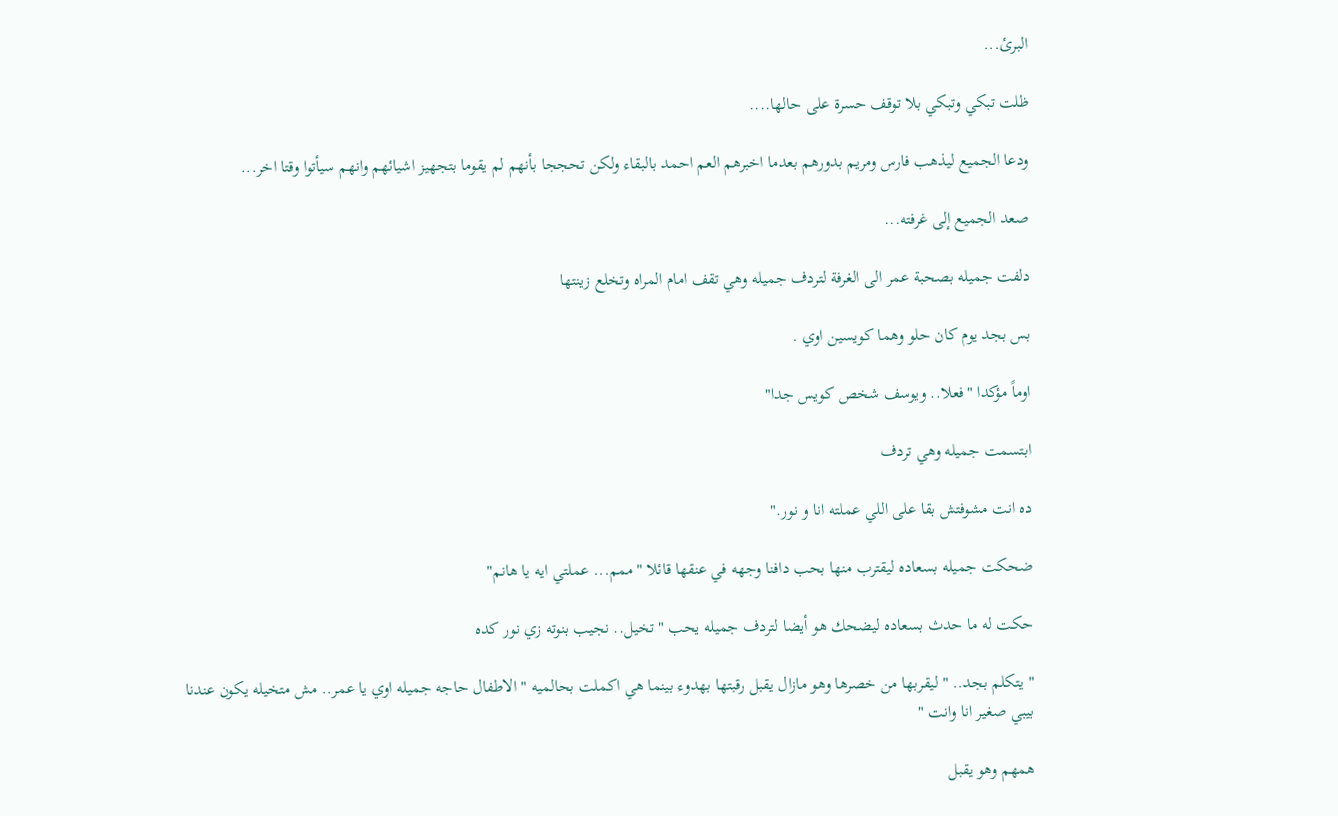البرئ...

ظلت تبكي وتبكي بلا توقف حسرة على حالها....

ودعا الجميع ليذهب فارس ومريم بدورهم بعدما اخبرهم العم احمد بالبقاء ولكن تحججا بأنهم لم يقوما بتجهيز اشيائهم وانهم سيأتوا وقتا اخر...

صعد الجميع إلى غرفته...

دلفت جميله بصحبة عمر الى الغرفة لتردف جميله وهي تقف امام المراه وتخلع زينتها

بس بجد يوم كان حلو وهما كويسين اوي .

اوماً مؤكدا "فعلا.. ويوسف شخص كويس جدا"

ابتسمت جميله وهي تردف

ده انت مشوفتش بقا على اللي عملته انا و نور."

ضحكت جميله بسعاده ليقترب منها بحب دافنا وجهه في عنقها قائلا "ممم... عملتي ايه يا هانم"

حكت له ما حدث بسعاده ليضحك هو أيضا لتردف جميله يحب "تخيل.. نجيب بنوته زي نور كده

" يتكلم بجد.. " ليقربها من خصرها وهو مازال يقبل رقبتها بهدوء بينما هي اكملت بحالميه " الاطفال حاجه جميله اوي يا عمر.. مش متخيله يكون عندنا بيبي صغير انا وانت "

همهم وهو يقبل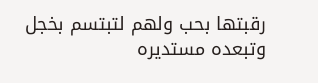رقبتها بحب ولهم لتبتسم بخجل وتبعده مستديره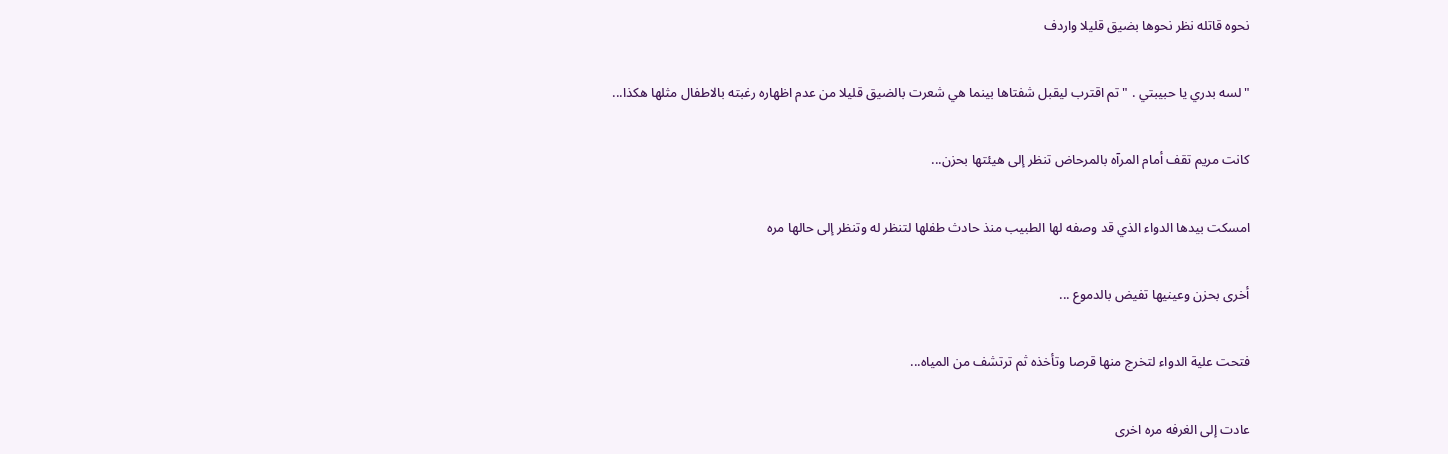نحوه قاتله نظر نحوها بضيق قليلا واردف

"لسه بدري يا حبيبتي . " تم اقترب ليقبل شفتاها بينما هي شعرت بالضيق قليلا من عدم اظهاره رغبته بالاطفال مثلها هكذا...

كانت مريم تقف أمام المرآه بالمرحاض تنظر إلى هيئتها بحزن...

امسكت بيدها الدواء الذي قد وصفه لها الطبيب منذ حادث طفلها لتنظر له وتنظر إلى حالها مره

أخرى بحزن وعينيها تفيض بالدموع ...

فتحت علية الدواء لتخرج منها قرصا وتأخذه ثم ترتشف من المياه...

عادت إلى الغرفه مره اخرى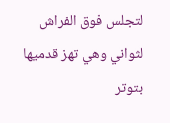لتجلس فوق الفراش لثواني وهي تهز قدميها بتوتر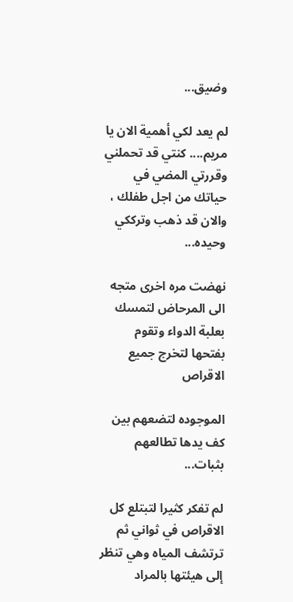وضيق...

لم يعد لكي أهمية الان يا مريم.... كنتي قد تحملني وقررتي المضي في حياتك من اجل طفلك ، والان قد ذهب وترككي وحيده...

نهضت مره اخرى متجه الى المرحاض لتمسك بعلبة الدواء وتقوم بفتحها لتخرج جميع الاقراص

الموجوده لتضعهم بين كف يدها تطالعهم بثبات...

لم تفكر كثيرا لتبتلع كل الاقراص في ثواني ثم ترتشف المياه وهي تنظر إلى هيئتها بالمراد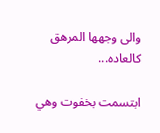والى وجهها المرهق كالعاده...

ابتسمت بخفوت وهي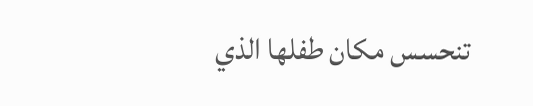تنحسس مكان طفلها الذي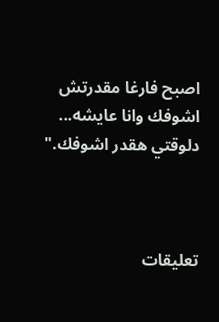اصبح فارغا مقدرتش اشوفك وانا عايشه... دلوقتي هقدر اشوفك."



تعليقات